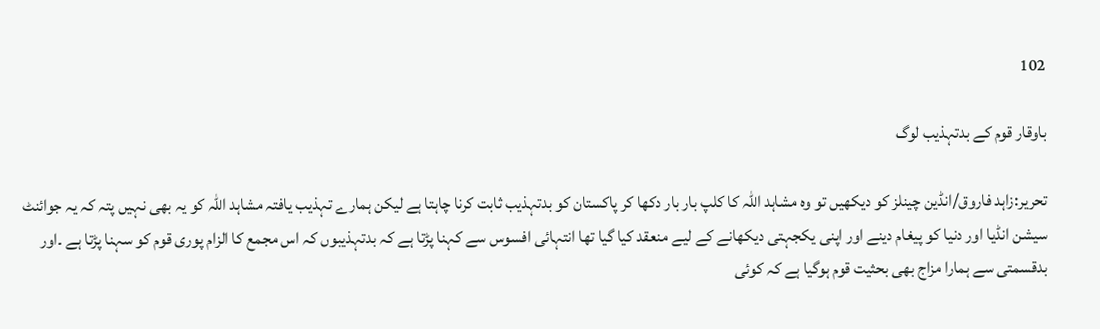102

باوقار قوم کے بدتہذیب لوگ

تحریر:زاہد فاروق/انڈین چینلز کو دیکھیں تو وہ مشاہد اللہ کا کلپ بار بار دکھا کر پاکستان کو بدتہذیب ثابت کرنا چاہتا ہے لیکن ہمارے تہذیب یافتہ مشاہد اللہ کو یہ بھی نہیں پتہ کہ یہ جوائنٹ سیشن انڈیا اور دنیا کو پیغام دینے اور اپنی یکجہتی دیکھانے کے لیے منعقد کیا گیا تھا انتہائی افسوس سے کہنا پڑتا ہے کہ بدتہذیبوں کہ اس مجمع کا الزام پوری قوم کو سہنا پڑتا ہے ۔اور بدقسمتی سے ہمارا مزاج بھی بحثیت قوم ہوگیا ہے کہ کوئی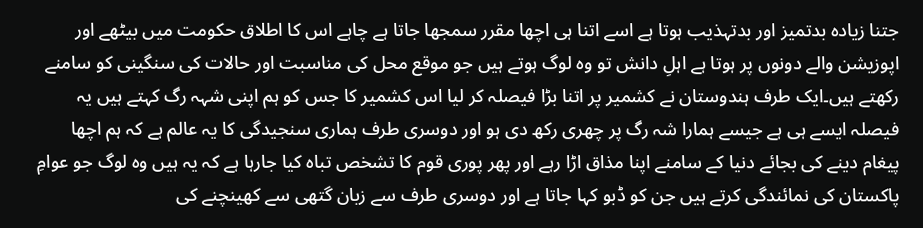جتنا زیادہ بدتمیز اور بدتہذیب ہوتا ہے اسے اتنا ہی اچھا مقرر سمجھا جاتا ہے چاہے اس کا اطلاق حکومت میں بیٹھے اور اپوزیشن والے دونوں پر ہوتا ہے اہلِ دانش تو وہ لوگ ہوتے ہیں جو موقع محل کی مناسبت اور حالات کی سنگینی کو سامنے رکھتے ہیں۔ایک طرف ہندوستان نے کشمیر پر اتنا بڑا فیصلہ کر لیا اس کشمیر کا جس کو ہم اپنی شہہ رگ کہتے ہیں یہ فیصلہ ایسے ہی ہے جیسے ہمارا شہ رگ پر چھری رکھ دی ہو اور دوسری طرف ہماری سنجیدگی کا یہ عالم ہے کہ ہم اچھا پیغام دینے کی بجائے دنیا کے سامنے اپنا مذاق اڑا رہے اور پھر پوری قوم کا تشخص تباہ کیا جارہا ہے کہ یہ ہیں وہ لوگ جو عوامِ پاکستان کی نمائندگی کرتے ہیں جن کو ڈبو کہا جاتا ہے اور دوسری طرف سے زبان گتھی سے کھینچنے کی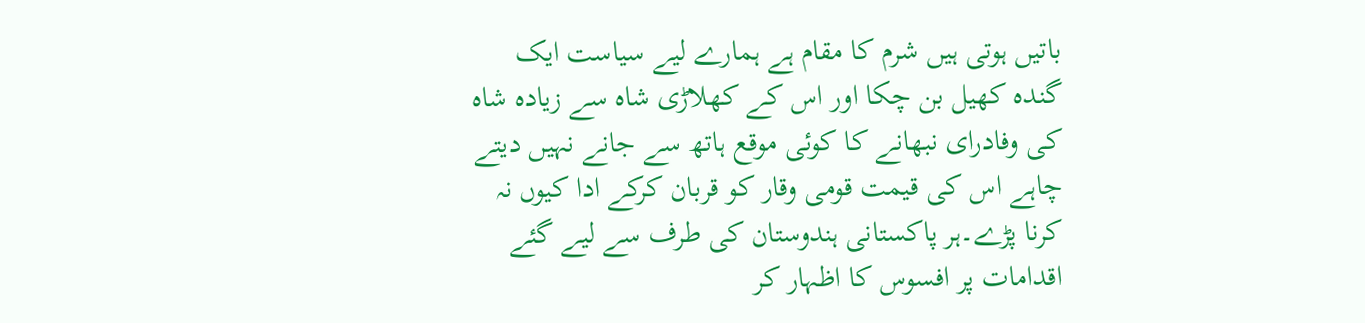باتیں ہوتی ہیں شرم کا مقام ہے ہمارے لیے سیاست ایک گندہ کھیل بن چکا اور اس کے کھلاڑی شاہ سے زیادہ شاہ کی وفادرای نبھانے کا کوئی موقع ہاتھ سے جانے نہیں دیتے چاہے اس کی قیمت قومی وقار کو قربان کرکے ادا کیوں نہ کرنا پڑے۔ہر پاکستانی ہندوستان کی طرف سے لیے گئے اقدامات پر افسوس کا اظہار کر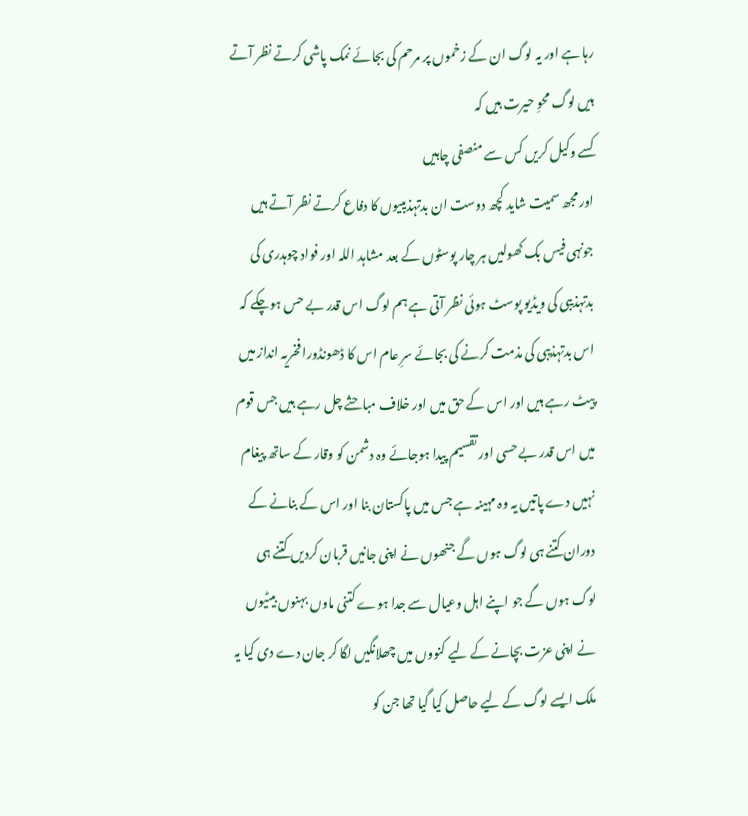رہا ہے اور یہ لوگ ان کے زخموں پر مرحم کی بجائے نمک پاشی کرتے نظر آتے ہیں لوگ محوِ حیرت ہیں کہ
کسے وکیل کریں کس سے منصفی چاہیں
اور مجھ سمیت شاید کچھ دوست ان بدتہذیبیوں کا دفاع کرتے نظر آتے ہیں جونہی فیس بک کھولیں ہر چار پوسٹوں کے بعد مشاہد اللہ اور فواد چوہدری کی بدتہذیبی کی ویڈیو پوسٹ ہوئی نظر آتی ہے ہم لوگ اس قدر بے حس ہوچکے کہ اس بدتہذیبی کی مذمت کرنے کی بجائے سرِ عام اس کا ڈھونڈورا فخریہ انداز میں پیٹ رہے ہیں اور اس کے حق میں اور خلاف مباحثے چل رہے ہیں جس قوم میں اس قدر بے حسی اور تقسیم پیدا ہوجائے وہ دشمن کو وقار کے ساتھ پیغام نہیں دے پاتیں یہ وہ مہینہ ہے جس میں پاکستان بنا اور اس کے بنانے کے دوران کتنے ہی لوگ ہوں گے جنھوں نے اپنی جانیں قربان کردیں کتنے ہی لوگ ہوں گے جو اپنے اہل وعیال سے جدا ہوے کتنی ماوں بہنوں بیٹیوں نے اپنی عزت بچانے کے لیے کنووں میں چھلانگیں لگا کر جان دے دی کیا یہ ملک ایسے لوگ کے لیے حاصل کیا گیا تھا جن کو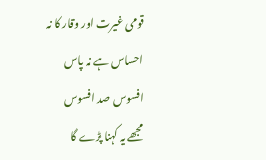قومی غیرت اور وقار کا نہ احساس ہے نہ پاس افسوس صد افسوس
مجھے یہ کہنا پڑے گا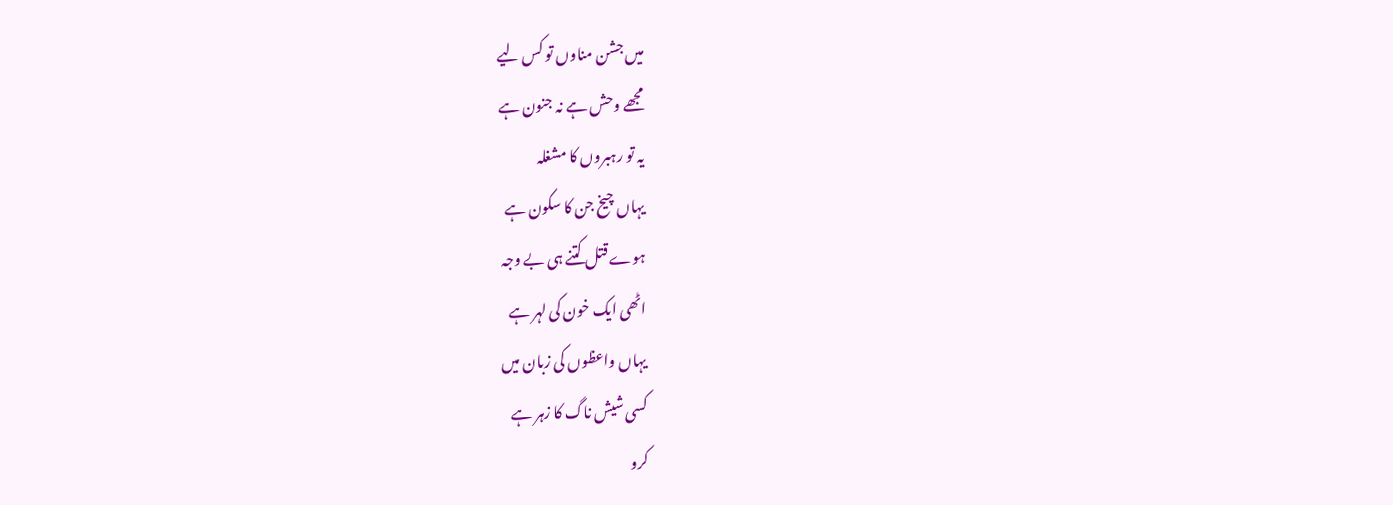میں جشن مناوں تو کس لیے
مجھے وحش ہے نہ جنون ہے
یہ تو رہبروں کا مشغلہ
یہاں چیخ جن کا سکون ہے
ہوے قتل کتنے ہی بے وجہ
اٹھی ایک خون کی لہر ہے
یہاں واعظوں کی زبان میں
کسی شیش ناگ کا زہر ہے
کرو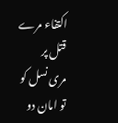اکتفاء مرے قتل پر
مری نسل کو تو امان دو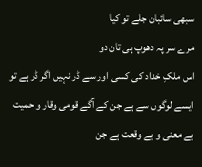سبھی سائبان جلے تو کیا
مرے سر پہ دھوپ ہی تان دو
اس ملکِ خداد کی کسی اور سے ڈر نہیں اگر ڈر ہے تو ایسے لوگوں سے ہے جن کے آگے قومی وقار و حمیت بے معنی و بے وقعت ہے جن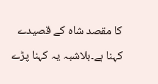کا مقصد شاہ کے قصیدے کہنا ہے۔بلاشبہ یہ کہنا پڑے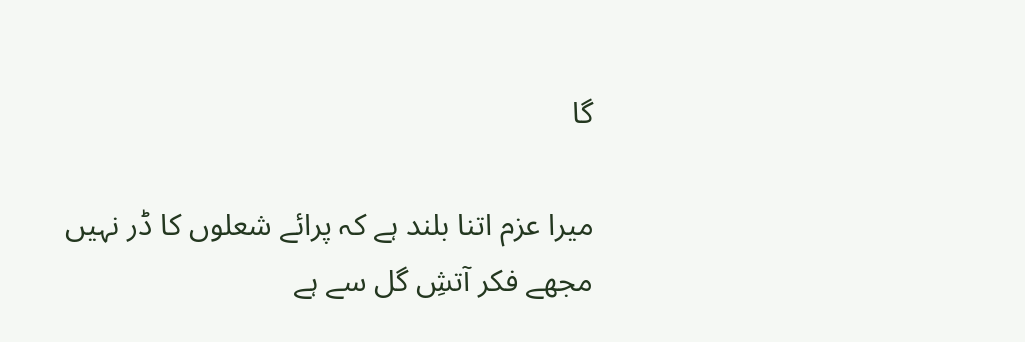گا

میرا عزم اتنا بلند ہے کہ پرائے شعلوں کا ڈر نہیں
مجھے فکر آتشِ گل سے ہے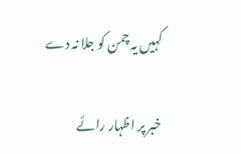کہیں یہ چمن کو جلا نہ دے

خبر پر اظہار رائے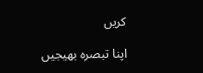کریں

اپنا تبصرہ بھیجیں